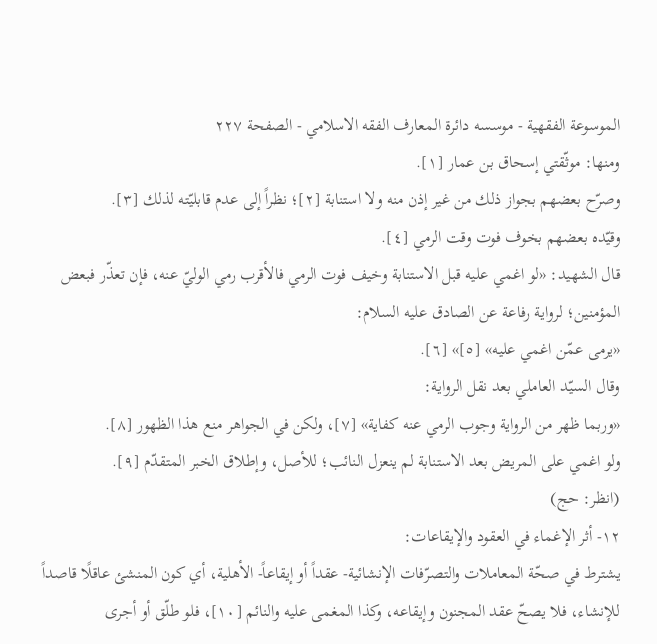الموسوعة الفقهية - موسسه دائرة المعارف الفقه الاسلامي - الصفحة ٢٢٧
ومنها: موثّقتي إسحاق بن عمار [١].
وصرّح بعضهم بجواز ذلك من غير إذن منه ولا استنابة [٢]؛ نظراً إلى عدم قابليّته لذلك [٣].
وقيّده بعضهم بخوف فوت وقت الرمي [٤].
قال الشهيد: «لو اغمي عليه قبل الاستنابة وخيف فوت الرمي فالأقرب رمي الوليّ عنه، فإن تعذّر فبعض المؤمنين؛ لرواية رفاعة عن الصادق عليه السلام:
«يرمى عمّن اغمي عليه» [٥]» [٦].
وقال السيّد العاملي بعد نقل الرواية:
«وربما ظهر من الرواية وجوب الرمي عنه كفاية» [٧]، ولكن في الجواهر منع هذا الظهور [٨].
ولو اغمي على المريض بعد الاستنابة لم ينعزل النائب؛ للأصل، وإطلاق الخبر المتقدّم [٩].
(انظر: حج)
١٢- أثر الإغماء في العقود والإيقاعات:
يشترط في صحّة المعاملات والتصرّفات الإنشائية- عقداً أو إيقاعاً- الأهلية، أي كون المنشئ عاقلًا قاصداً للإنشاء، فلا يصحّ عقد المجنون وإيقاعه، وكذا المغمى عليه والنائم [١٠]، فلو طلّق أو أجرى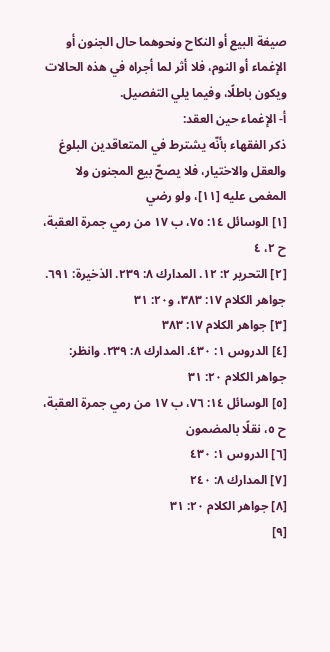صيغة البيع أو النكاح ونحوهما حال الجنون أو الإغماء أو النوم، فلا أثر لما أجراه في هذه الحالات ويكون باطلًا، وفيما يلي التفصيل.
أ- الإغماء حين العقد:
ذكر الفقهاء بأنّه يشترط في المتعاقدين البلوغ والعقل والاختيار، فلا يصحّ بيع المجنون ولا المغمى عليه [١١]، ولو رضي
[١] الوسائل ١٤: ٧٥، ب ١٧ من رمي جمرة العقبة، ح ٢، ٤
[٢] التحرير ٢: ١٢. المدارك ٨: ٢٣٩. الذخيرة: ٦٩١. جواهر الكلام ١٧: ٣٨٣، و٢٠: ٣١
[٣] جواهر الكلام ١٧: ٣٨٣
[٤] الدروس ١: ٤٣٠. المدارك ٨: ٢٣٩. وانظر: جواهر الكلام ٢٠: ٣١
[٥] الوسائل ١٤: ٧٦، ب ١٧ من رمي جمرة العقبة، ح ٥، نقلًا بالمضمون
[٦] الدروس ١: ٤٣٠
[٧] المدارك ٨: ٢٤٠
[٨] جواهر الكلام ٢٠: ٣١
[٩]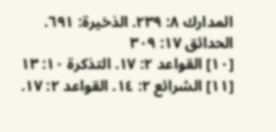المدارك ٨: ٢٣٩. الذخيرة: ٦٩١. الحدائق ١٧: ٣٠٩
[١٠] القواعد ٢: ١٧. التذكرة ١٠: ١٣
[١١] الشرائع ٢: ١٤. القواعد ٢: ١٧.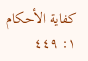كفاية الأحكام ١: ٤٤٩